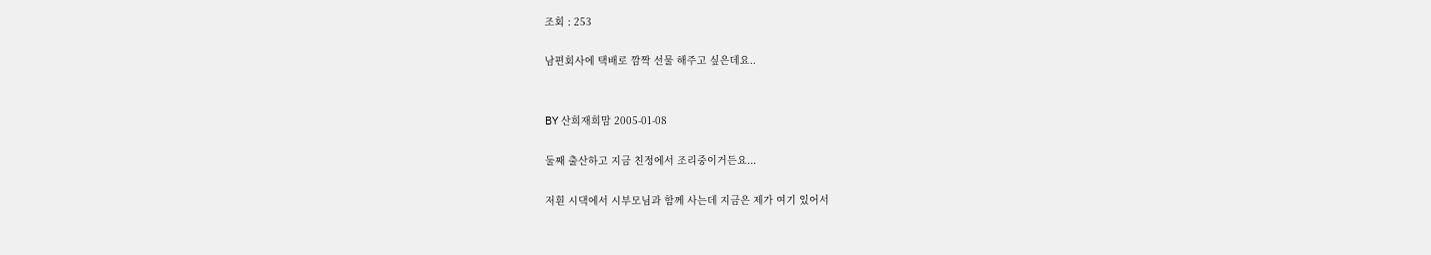조회 : 253

남편회사에 택배로 깜짝 선물 해주고 싶은데요..


BY 산희재희맘 2005-01-08

둘째 출산하고 지금 친정에서 조리중이거든요...

저흰 시댁에서 시부모님과 함께 사는데 지금은 제가 여기 있어서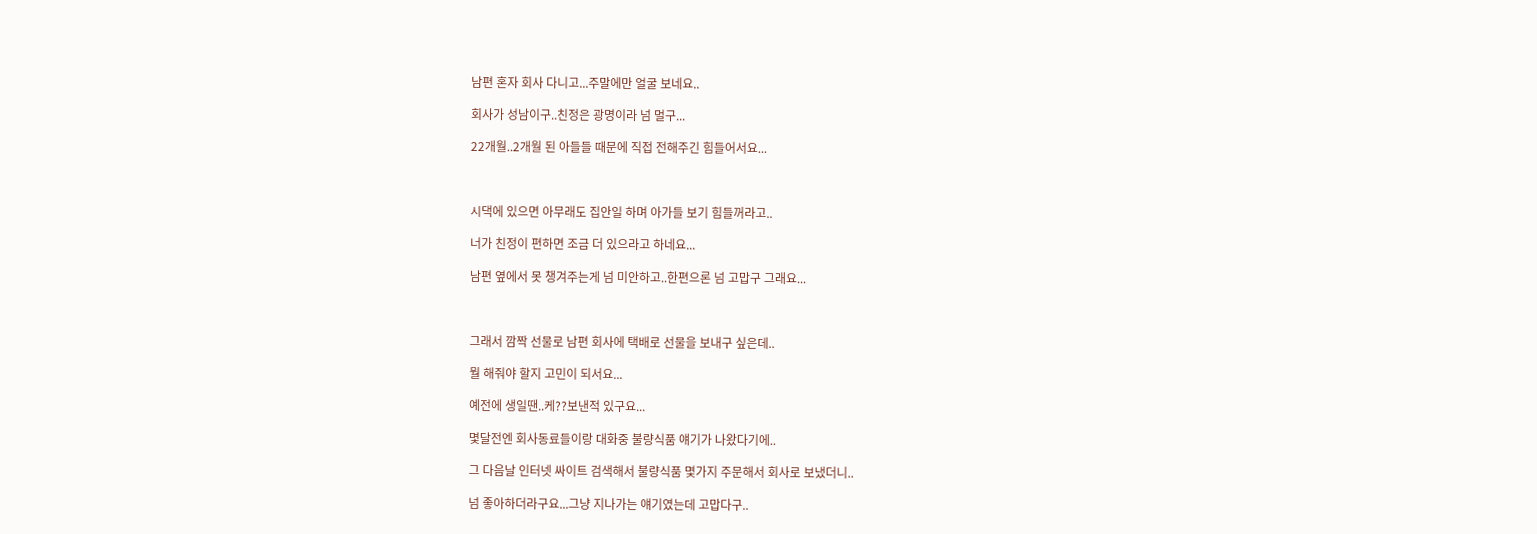남편 혼자 회사 다니고...주말에만 얼굴 보네요..

회사가 성남이구..친정은 광명이라 넘 멀구...

22개월..2개월 된 아들들 때문에 직접 전해주긴 힘들어서요...



시댁에 있으면 아무래도 집안일 하며 아가들 보기 힘들꺼라고..

너가 친정이 편하면 조금 더 있으라고 하네요...

남편 옆에서 못 챙겨주는게 넘 미안하고..한편으론 넘 고맙구 그래요...



그래서 깜짝 선물로 남편 회사에 택배로 선물을 보내구 싶은데..

뭘 해줘야 할지 고민이 되서요...

예전에 생일땐..케??보낸적 있구요...

몇달전엔 회사동료들이랑 대화중 불량식품 얘기가 나왔다기에..

그 다음날 인터넷 싸이트 검색해서 불량식품 몇가지 주문해서 회사로 보냈더니..

넘 좋아하더라구요...그냥 지나가는 얘기였는데 고맙다구..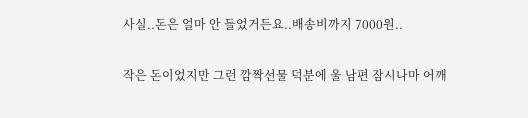사실..돈은 얼마 안 들었거든요..배송비까지 7000원..

작은 돈이었지만 그런 깜짝선물 덕분에 울 남편 잠시나마 어깨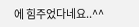에 힘주었다네요..^^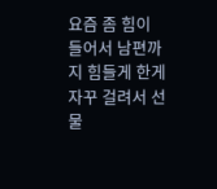요즘 좀 힘이 들어서 남편까지 힘들게 한게 자꾸 걸려서 선물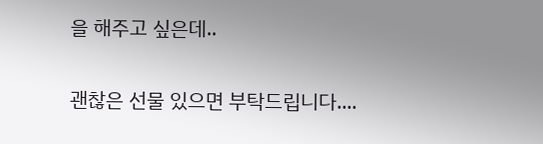을 해주고 싶은데..

괜찮은 선물 있으면 부탁드립니다....